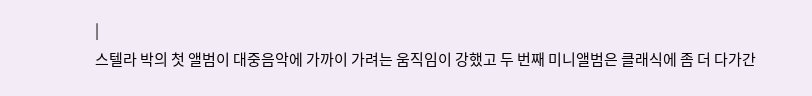|
스텔라 박의 첫 앨범이 대중음악에 가까이 가려는 움직임이 강했고 두 번째 미니앨범은 클래식에 좀 더 다가간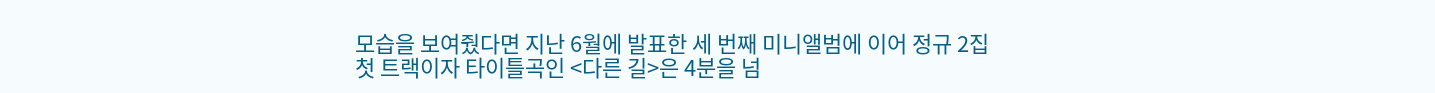모습을 보여줬다면 지난 6월에 발표한 세 번째 미니앨범에 이어 정규 2집
첫 트랙이자 타이틀곡인 <다른 길>은 4분을 넘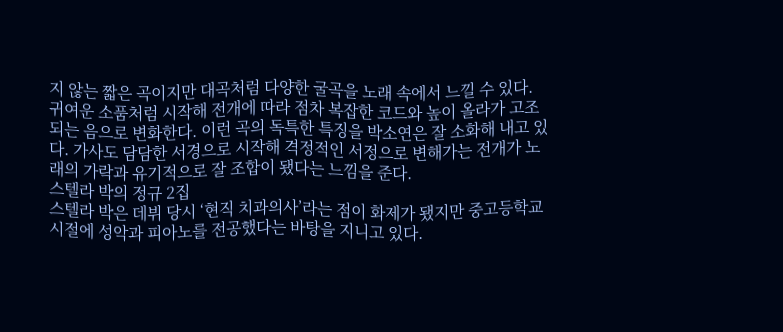지 않는 짧은 곡이지만 대곡처럼 다양한 굴곡을 노래 속에서 느낄 수 있다. 귀여운 소품처럼 시작해 전개에 따라 점차 복잡한 코드와 높이 올라가 고조되는 음으로 변화한다. 이런 곡의 독특한 특징을 박소연은 잘 소화해 내고 있다. 가사도 담담한 서경으로 시작해 격정적인 서정으로 변해가는 전개가 노래의 가락과 유기적으로 잘 조합이 됐다는 느낌을 준다.
스텔라 박의 정규 2집
스텔라 박은 데뷔 당시 ‘현직 치과의사’라는 점이 화제가 됐지만 중고등학교 시절에 성악과 피아노를 전공했다는 바탕을 지니고 있다.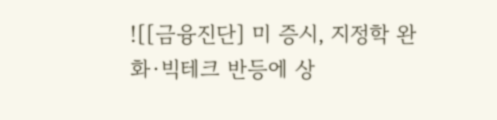![[금융진단] 미 증시, 지정학 완화·빅테크 반등에 상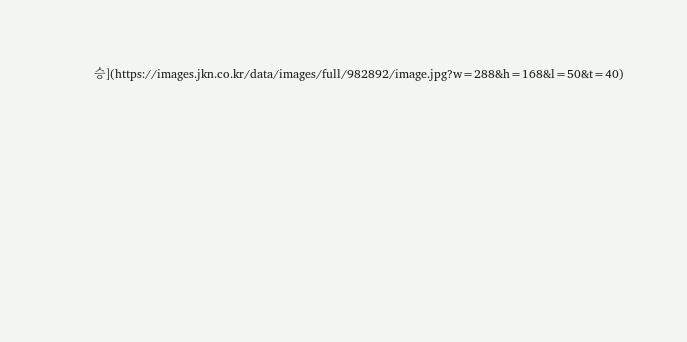승](https://images.jkn.co.kr/data/images/full/982892/image.jpg?w=288&h=168&l=50&t=40)